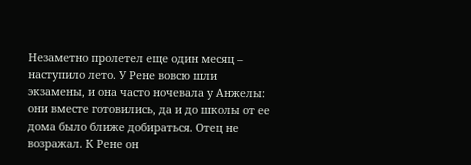Незаметно пролетел еще один месяц – наступило лето. У Рене вовсю шли экзамены, и она часто ночевала у Анжелы: они вместе готовились, да и до школы от ее дома было ближе добираться. Отец не возражал. К Рене он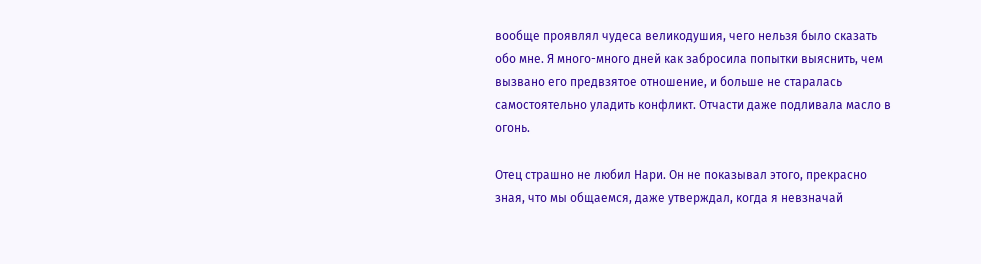вообще проявлял чудеса великодушия, чего нельзя было сказать обо мне. Я много-много дней как забросила попытки выяснить, чем вызвано его предвзятое отношение, и больше не старалась самостоятельно уладить конфликт. Отчасти даже подливала масло в огонь.

Отец страшно не любил Нари. Он не показывал этого, прекрасно зная, что мы общаемся, даже утверждал, когда я невзначай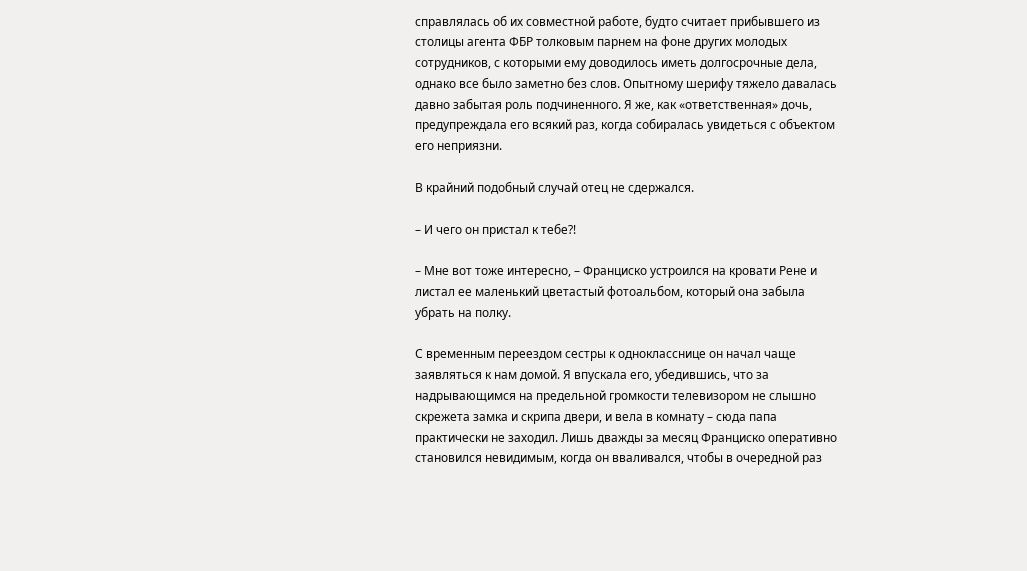справлялась об их совместной работе, будто считает прибывшего из столицы агента ФБР толковым парнем на фоне других молодых сотрудников, с которыми ему доводилось иметь долгосрочные дела, однако все было заметно без слов. Опытному шерифу тяжело давалась давно забытая роль подчиненного. Я же, как «ответственная» дочь, предупреждала его всякий раз, когда собиралась увидеться с объектом его неприязни.

В крайний подобный случай отец не сдержался.

– И чего он пристал к тебе?!

– Мне вот тоже интересно, – Франциско устроился на кровати Рене и листал ее маленький цветастый фотоальбом, который она забыла убрать на полку.

С временным переездом сестры к однокласснице он начал чаще заявляться к нам домой. Я впускала его, убедившись, что за надрывающимся на предельной громкости телевизором не слышно скрежета замка и скрипа двери, и вела в комнату – сюда папа практически не заходил. Лишь дважды за месяц Франциско оперативно становился невидимым, когда он вваливался, чтобы в очередной раз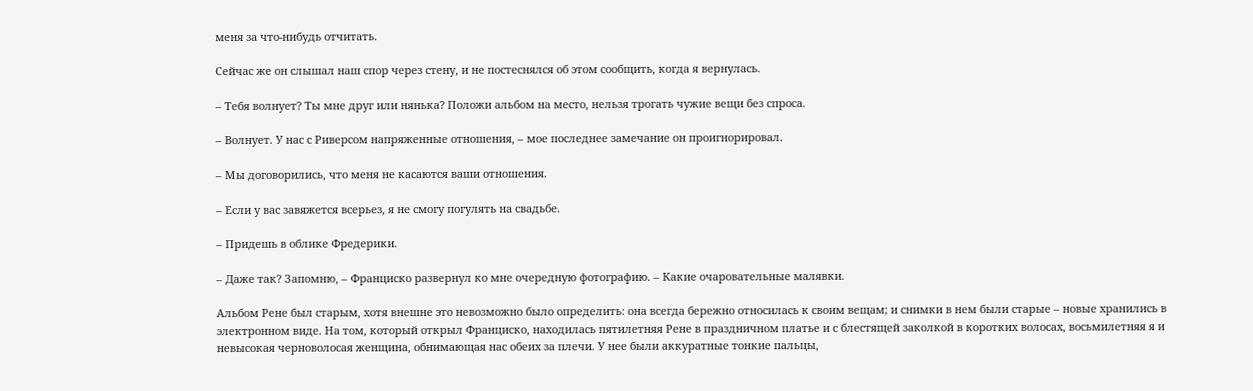меня за что-нибудь отчитать.

Сейчас же он слышал наш спор через стену, и не постеснялся об этом сообщить, когда я вернулась.

– Тебя волнует? Ты мне друг или нянька? Положи альбом на место, нельзя трогать чужие вещи без спроса.

– Волнует. У нас с Риверсом напряженные отношения, – мое последнее замечание он проигнорировал.

– Мы договорились, что меня не касаются ваши отношения.

– Если у вас завяжется всерьез, я не смогу погулять на свадьбе.

– Придешь в облике Фредерики.

– Даже так? Запомню, – Франциско развернул ко мне очередную фотографию. – Какие очаровательные малявки.

Альбом Рене был старым, хотя внешне это невозможно было определить: она всегда бережно относилась к своим вещам; и снимки в нем были старые – новые хранились в электронном виде. На том, который открыл Франциско, находилась пятилетняя Рене в праздничном платье и с блестящей заколкой в коротких волосах, восьмилетняя я и невысокая черноволосая женщина, обнимающая нас обеих за плечи. У нее были аккуратные тонкие пальцы,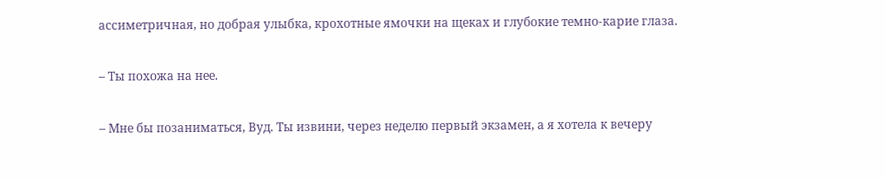ассиметричная, но добрая улыбка, крохотные ямочки на щеках и глубокие темно-карие глаза.

– Ты похожа на нее.

– Мне бы позаниматься, Вуд. Ты извини, через неделю первый экзамен, а я хотела к вечеру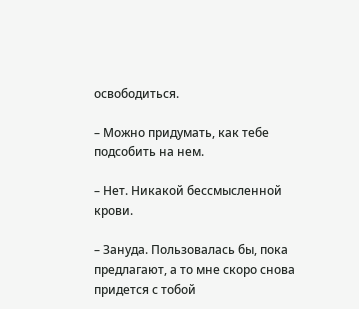освободиться.

– Можно придумать, как тебе подсобить на нем.

– Нет. Никакой бессмысленной крови.

– Зануда. Пользовалась бы, пока предлагают, а то мне скоро снова придется с тобой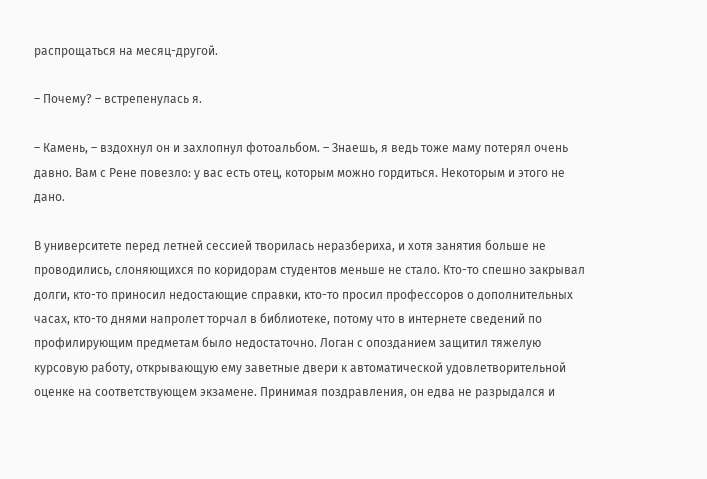распрощаться на месяц-другой.

– Почему? – встрепенулась я.

– Камень, – вздохнул он и захлопнул фотоальбом. – Знаешь, я ведь тоже маму потерял очень давно. Вам с Рене повезло: у вас есть отец, которым можно гордиться. Некоторым и этого не дано.

В университете перед летней сессией творилась неразбериха, и хотя занятия больше не проводились, слоняющихся по коридорам студентов меньше не стало. Кто-то спешно закрывал долги, кто-то приносил недостающие справки, кто-то просил профессоров о дополнительных часах, кто-то днями напролет торчал в библиотеке, потому что в интернете сведений по профилирующим предметам было недостаточно. Логан с опозданием защитил тяжелую курсовую работу, открывающую ему заветные двери к автоматической удовлетворительной оценке на соответствующем экзамене. Принимая поздравления, он едва не разрыдался и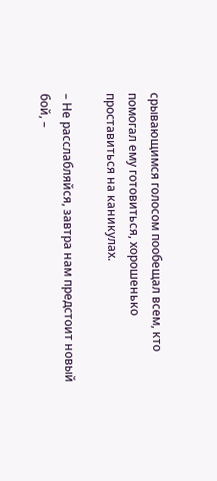срывающимся голосом пообещал всем, кто помогал ему готовиться, хорошенько проставиться на каникулах.

– Не расслабляйся, завтра нам предстоит новый бой, –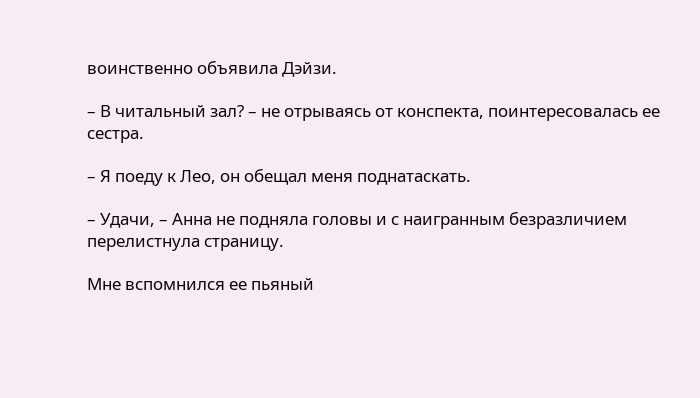воинственно объявила Дэйзи.

– В читальный зал? – не отрываясь от конспекта, поинтересовалась ее сестра.

– Я поеду к Лео, он обещал меня поднатаскать.

– Удачи, – Анна не подняла головы и с наигранным безразличием перелистнула страницу.

Мне вспомнился ее пьяный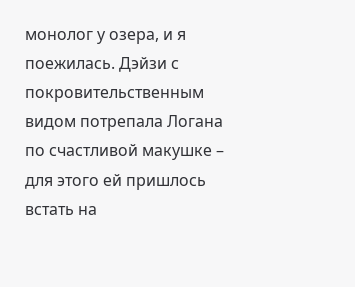монолог у озера, и я поежилась. Дэйзи с покровительственным видом потрепала Логана по счастливой макушке – для этого ей пришлось встать на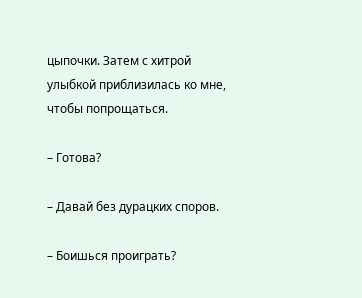цыпочки. Затем с хитрой улыбкой приблизилась ко мне, чтобы попрощаться.

– Готова?

– Давай без дурацких споров.

– Боишься проиграть?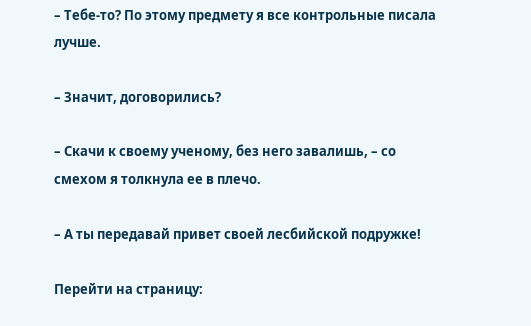– Тебе-то? По этому предмету я все контрольные писала лучше.

– Значит, договорились?

– Скачи к своему ученому, без него завалишь, – со смехом я толкнула ее в плечо.

– А ты передавай привет своей лесбийской подружке!

Перейти на страницу: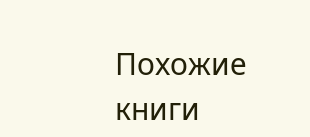Похожие книги